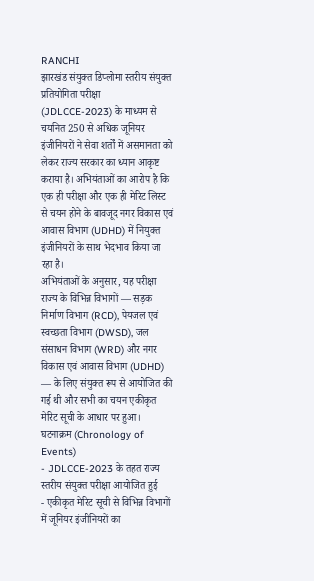RANCHI
झारखंड संयुक्त डिप्लोमा स्तरीय संयुक्त प्रतियोगिता परीक्षा (JDLCCE-2023) के माध्यम से चयनित 250 से अधिक जूनियर इंजीनियरों ने सेवा शर्तों में असमानता को लेकर राज्य सरकार का ध्यान आकृष्ट कराया है। अभियंताओं का आरोप है कि एक ही परीक्षा और एक ही मेरिट लिस्ट से चयन होने के बावजूद नगर विकास एवं आवास विभाग (UDHD) में नियुक्त इंजीनियरों के साथ भेदभाव किया जा रहा है।
अभियंताओं के अनुसार, यह परीक्षा राज्य के विभिन्न विभागों — सड़क निर्माण विभाग (RCD), पेयजल एवं स्वच्छता विभाग (DWSD), जल संसाधन विभाग (WRD) और नगर विकास एवं आवास विभाग (UDHD) — के लिए संयुक्त रूप से आयोजित की गई थी और सभी का चयन एकीकृत मेरिट सूची के आधार पर हुआ।
घटनाक्रम (Chronology of Events)
- JDLCCE-2023 के तहत राज्य स्तरीय संयुक्त परीक्षा आयोजित हुई
- एकीकृत मेरिट सूची से विभिन्न विभागों में जूनियर इंजीनियरों का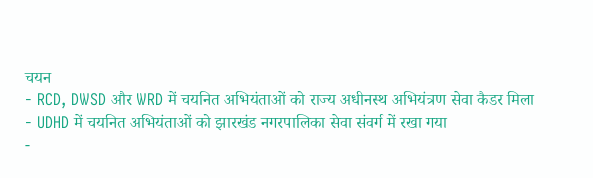चयन
- RCD, DWSD और WRD में चयनित अभियंताओं को राज्य अधीनस्थ अभियंत्रण सेवा कैडर मिला
- UDHD में चयनित अभियंताओं को झारखंड नगरपालिका सेवा संवर्ग में रखा गया
-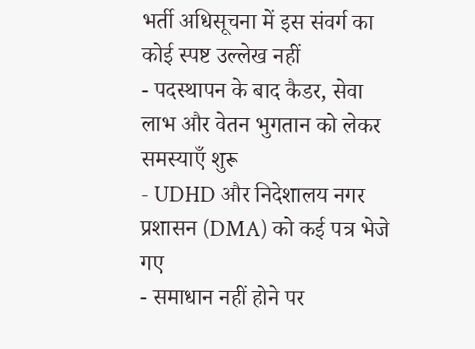भर्ती अधिसूचना में इस संवर्ग का कोई स्पष्ट उल्लेख नहीं
- पदस्थापन के बाद कैडर, सेवा लाभ और वेतन भुगतान को लेकर समस्याएँ शुरू
- UDHD और निदेशालय नगर प्रशासन (DMA) को कई पत्र भेजे गए
- समाधान नहीं होने पर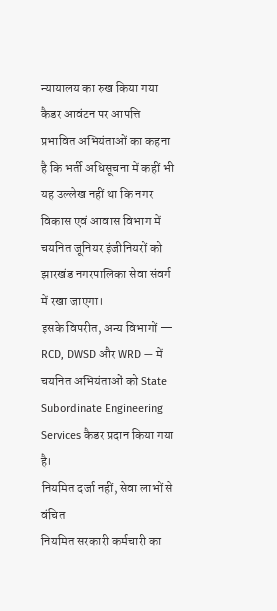न्यायालय का रुख किया गया
कैडर आवंटन पर आपत्ति
प्रभावित अभियंताओं का कहना है कि भर्ती अधिसूचना में कहीं भी यह उल्लेख नहीं था कि नगर विकास एवं आवास विभाग में चयनित जूनियर इंजीनियरों को झारखंड नगरपालिका सेवा संवर्ग में रखा जाएगा।
इसके विपरीत, अन्य विभागों — RCD, DWSD और WRD — में चयनित अभियंताओं को State Subordinate Engineering Services कैडर प्रदान किया गया है।
नियमित दर्जा नहीं, सेवा लाभों से वंचित
नियमित सरकारी कर्मचारी का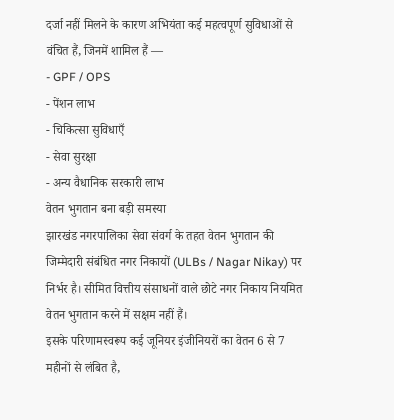दर्जा नहीं मिलने के कारण अभियंता कई महत्वपूर्ण सुविधाओं से वंचित हैं, जिनमें शामिल हैं —
- GPF / OPS
- पेंशन लाभ
- चिकित्सा सुविधाएँ
- सेवा सुरक्षा
- अन्य वैधानिक सरकारी लाभ
वेतन भुगतान बना बड़ी समस्या
झारखंड नगरपालिका सेवा संवर्ग के तहत वेतन भुगतान की जिम्मेदारी संबंधित नगर निकायों (ULBs / Nagar Nikay) पर निर्भर है। सीमित वित्तीय संसाधनों वाले छोटे नगर निकाय नियमित वेतन भुगतान करने में सक्षम नहीं हैं।
इसके परिणामस्वरूप कई जूनियर इंजीनियरों का वेतन 6 से 7 महीनों से लंबित है,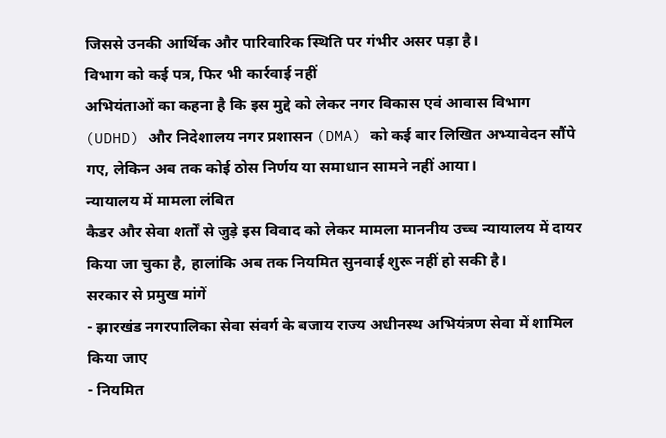जिससे उनकी आर्थिक और पारिवारिक स्थिति पर गंभीर असर पड़ा है।
विभाग को कई पत्र, फिर भी कार्रवाई नहीं
अभियंताओं का कहना है कि इस मुद्दे को लेकर नगर विकास एवं आवास विभाग (UDHD) और निदेशालय नगर प्रशासन (DMA) को कई बार लिखित अभ्यावेदन सौंपे गए, लेकिन अब तक कोई ठोस निर्णय या समाधान सामने नहीं आया।
न्यायालय में मामला लंबित
कैडर और सेवा शर्तों से जुड़े इस विवाद को लेकर मामला माननीय उच्च न्यायालय में दायर किया जा चुका है, हालांकि अब तक नियमित सुनवाई शुरू नहीं हो सकी है।
सरकार से प्रमुख मांगें
- झारखंड नगरपालिका सेवा संवर्ग के बजाय राज्य अधीनस्थ अभियंत्रण सेवा में शामिल किया जाए
- नियमित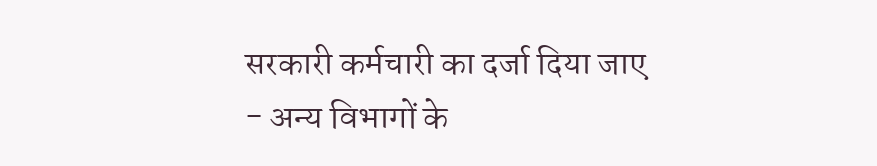सरकारी कर्मचारी का दर्जा दिया जाए
- अन्य विभागों के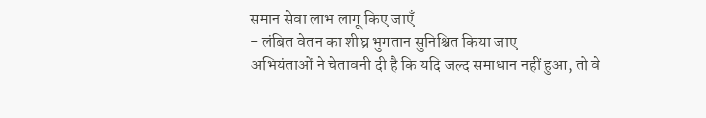समान सेवा लाभ लागू किए जाएँ
- लंबित वेतन का शीघ्र भुगतान सुनिश्चित किया जाए
अभियंताओं ने चेतावनी दी है कि यदि जल्द समाधान नहीं हुआ, तो वे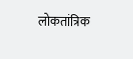लोकतांत्रिक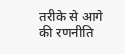तरीके से आगे की रणनीति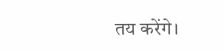तय करेंगे।